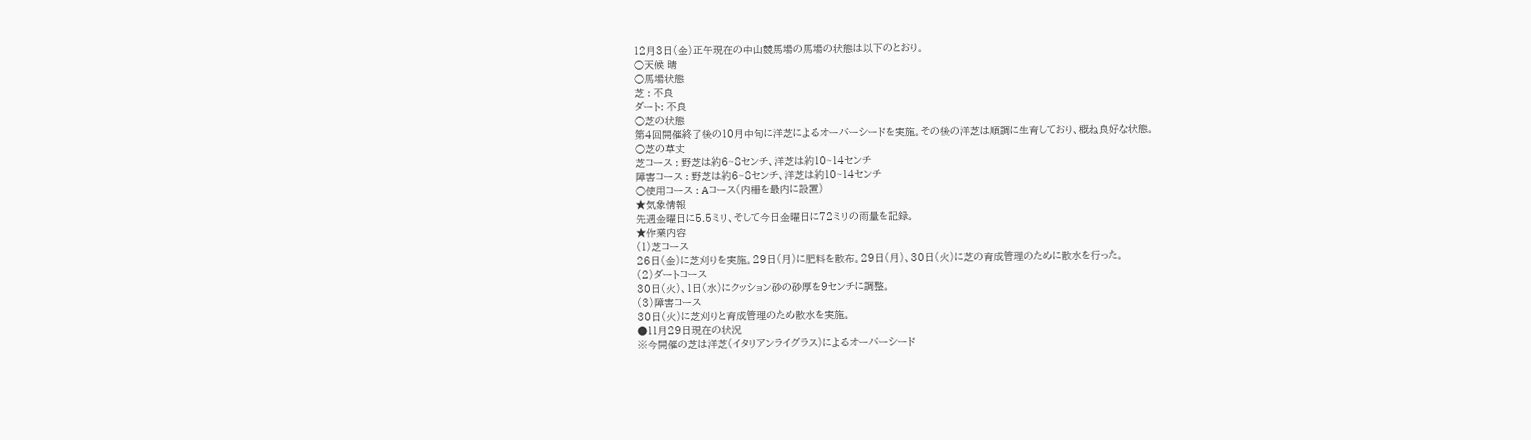12月3日(金)正午現在の中山競馬場の馬場の状態は以下のとおり。
○天候 晴
○馬場状態
芝 : 不良
ダート: 不良
○芝の状態
第4回開催終了後の10月中旬に洋芝によるオーバーシードを実施。その後の洋芝は順調に生育しており、概ね良好な状態。
○芝の草丈
芝コース : 野芝は約6~8センチ、洋芝は約10~14センチ
障害コース : 野芝は約6~8センチ、洋芝は約10~14センチ
○使用コース : Aコース(内柵を最内に設置)
★気象情報
先週金曜日に5.5ミリ、そして今日金曜日に72ミリの雨量を記録。
★作業内容
(1)芝コース
26日(金)に芝刈りを実施。29日(月)に肥料を散布。29日(月)、30日(火)に芝の育成管理のために散水を行った。
(2)ダートコース
30日(火)、1日(水)にクッション砂の砂厚を9センチに調整。
(3)障害コース
30日(火)に芝刈りと育成管理のため散水を実施。
●11月29日現在の状況
※今開催の芝は洋芝(イタリアンライグラス)によるオーバーシード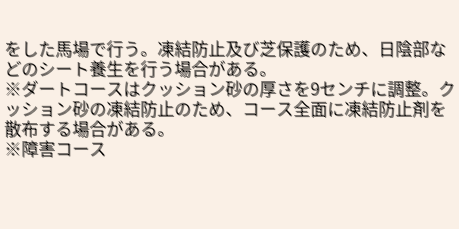をした馬場で行う。凍結防止及び芝保護のため、日陰部などのシート養生を行う場合がある。
※ダートコースはクッション砂の厚さを9センチに調整。クッション砂の凍結防止のため、コース全面に凍結防止剤を散布する場合がある。
※障害コース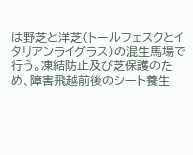は野芝と洋芝(トールフェスクとイタリアンライグラス)の混生馬場で行う。凍結防止及び芝保護のため、障害飛越前後のシート養生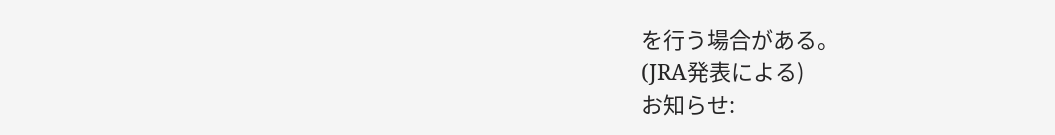を行う場合がある。
(JRA発表による)
お知らせ: